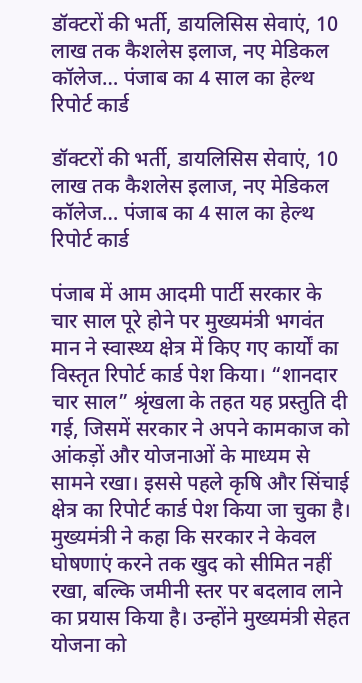डॉक्टरों की भर्ती, डायलिसिस सेवाएं, 10 लाख तक कैशलेस इलाज, नए मेडिकल कॉलेज… पंजाब का 4 साल का हेल्थ रिपोर्ट कार्ड

डॉक्टरों की भर्ती, डायलिसिस सेवाएं, 10 लाख तक कैशलेस इलाज, नए मेडिकल कॉलेज… पंजाब का 4 साल का हेल्थ रिपोर्ट कार्ड

पंजाब में आम आदमी पार्टी सरकार के चार साल पूरे होने पर मुख्यमंत्री भगवंत मान ने स्वास्थ्य क्षेत्र में किए गए कार्यों का विस्तृत रिपोर्ट कार्ड पेश किया। “शानदार चार साल” श्रृंखला के तहत यह प्रस्तुति दी गई, जिसमें सरकार ने अपने कामकाज को आंकड़ों और योजनाओं के माध्यम से सामने रखा। इससे पहले कृषि और सिंचाई क्षेत्र का रिपोर्ट कार्ड पेश किया जा चुका है। मुख्यमंत्री ने कहा कि सरकार ने केवल घोषणाएं करने तक खुद को सीमित नहीं रखा, बल्कि जमीनी स्तर पर बदलाव लाने का प्रयास किया है। उन्होंने मुख्यमंत्री सेहत योजना को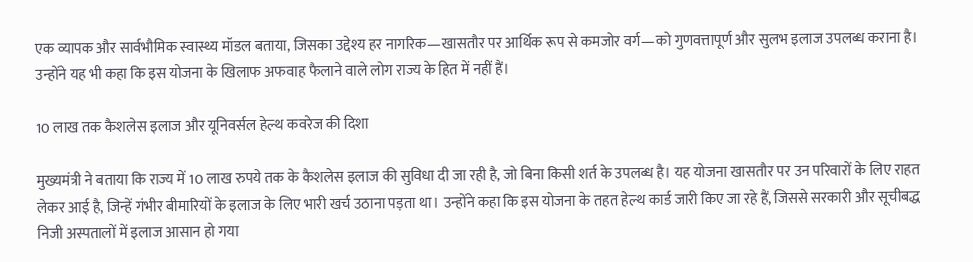एक व्यापक और सार्वभौमिक स्वास्थ्य मॉडल बताया, जिसका उद्देश्य हर नागरिक—खासतौर पर आर्थिक रूप से कमजोर वर्ग—को गुणवत्तापूर्ण और सुलभ इलाज उपलब्ध कराना है। उन्होंने यह भी कहा कि इस योजना के खिलाफ अफवाह फैलाने वाले लोग राज्य के हित में नहीं हैं।

10 लाख तक कैशलेस इलाज और यूनिवर्सल हेल्थ कवरेज की दिशा

मुख्यमंत्री ने बताया कि राज्य में 10 लाख रुपये तक के कैशलेस इलाज की सुविधा दी जा रही है, जो बिना किसी शर्त के उपलब्ध है। यह योजना खासतौर पर उन परिवारों के लिए राहत लेकर आई है, जिन्हें गंभीर बीमारियों के इलाज के लिए भारी खर्च उठाना पड़ता था। उन्होंने कहा कि इस योजना के तहत हेल्थ कार्ड जारी किए जा रहे हैं, जिससे सरकारी और सूचीबद्ध निजी अस्पतालों में इलाज आसान हो गया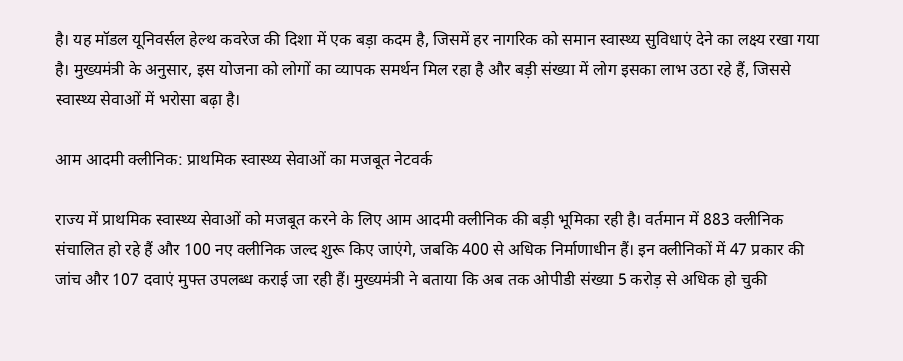है। यह मॉडल यूनिवर्सल हेल्थ कवरेज की दिशा में एक बड़ा कदम है, जिसमें हर नागरिक को समान स्वास्थ्य सुविधाएं देने का लक्ष्य रखा गया है। मुख्यमंत्री के अनुसार, इस योजना को लोगों का व्यापक समर्थन मिल रहा है और बड़ी संख्या में लोग इसका लाभ उठा रहे हैं, जिससे स्वास्थ्य सेवाओं में भरोसा बढ़ा है।

आम आदमी क्लीनिक: प्राथमिक स्वास्थ्य सेवाओं का मजबूत नेटवर्क

राज्य में प्राथमिक स्वास्थ्य सेवाओं को मजबूत करने के लिए आम आदमी क्लीनिक की बड़ी भूमिका रही है। वर्तमान में 883 क्लीनिक संचालित हो रहे हैं और 100 नए क्लीनिक जल्द शुरू किए जाएंगे, जबकि 400 से अधिक निर्माणाधीन हैं। इन क्लीनिकों में 47 प्रकार की जांच और 107 दवाएं मुफ्त उपलब्ध कराई जा रही हैं। मुख्यमंत्री ने बताया कि अब तक ओपीडी संख्या 5 करोड़ से अधिक हो चुकी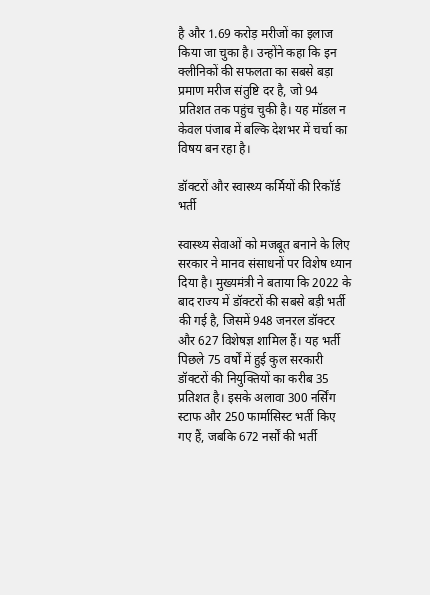है और 1.69 करोड़ मरीजों का इलाज किया जा चुका है। उन्होंने कहा कि इन क्लीनिकों की सफलता का सबसे बड़ा प्रमाण मरीज संतुष्टि दर है, जो 94 प्रतिशत तक पहुंच चुकी है। यह मॉडल न केवल पंजाब में बल्कि देशभर में चर्चा का विषय बन रहा है।

डॉक्टरों और स्वास्थ्य कर्मियों की रिकॉर्ड भर्ती

स्वास्थ्य सेवाओं को मजबूत बनाने के लिए सरकार ने मानव संसाधनों पर विशेष ध्यान दिया है। मुख्यमंत्री ने बताया कि 2022 के बाद राज्य में डॉक्टरों की सबसे बड़ी भर्ती की गई है, जिसमें 948 जनरल डॉक्टर और 627 विशेषज्ञ शामिल हैं। यह भर्ती पिछले 75 वर्षों में हुई कुल सरकारी डॉक्टरों की नियुक्तियों का करीब 35 प्रतिशत है। इसके अलावा 300 नर्सिंग स्टाफ और 250 फार्मासिस्ट भर्ती किए गए हैं, जबकि 672 नर्सों की भर्ती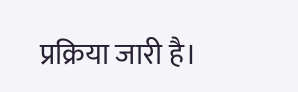प्रक्रिया जारी है।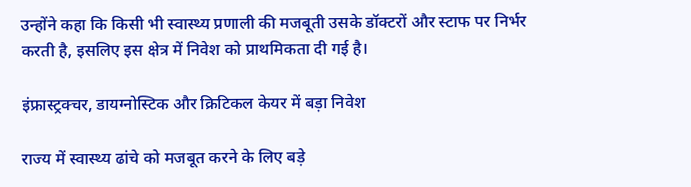उन्होंने कहा कि किसी भी स्वास्थ्य प्रणाली की मजबूती उसके डॉक्टरों और स्टाफ पर निर्भर करती है, इसलिए इस क्षेत्र में निवेश को प्राथमिकता दी गई है।

इंफ्रास्ट्रक्चर, डायग्नोस्टिक और क्रिटिकल केयर में बड़ा निवेश

राज्य में स्वास्थ्य ढांचे को मजबूत करने के लिए बड़े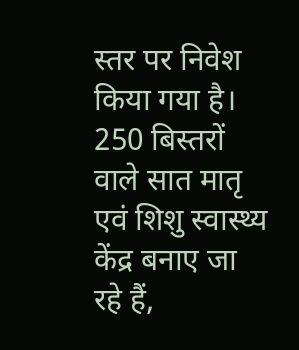स्तर पर निवेश किया गया है। 250 बिस्तरों वाले सात मातृ एवं शिशु स्वास्थ्य केंद्र बनाए जा रहे हैं,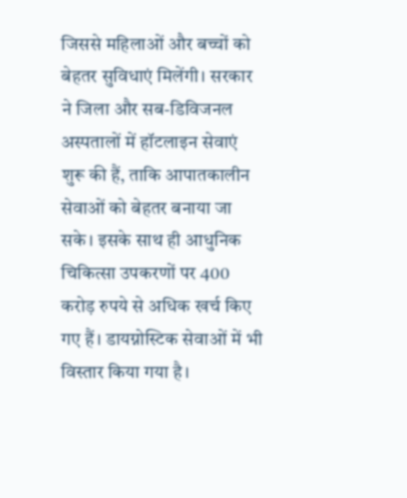जिससे महिलाओं और बच्चों को बेहतर सुविधाएं मिलेंगी। सरकार ने जिला और सब-डिविजनल अस्पतालों में हॉटलाइन सेवाएं शुरू की हैं, ताकि आपातकालीन सेवाओं को बेहतर बनाया जा सके। इसके साथ ही आधुनिक चिकित्सा उपकरणों पर 400 करोड़ रुपये से अधिक खर्च किए गए हैं। डायग्नोस्टिक सेवाओं में भी विस्तार किया गया है।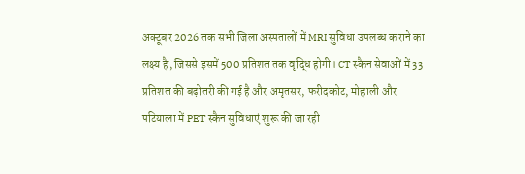अक्टूबर 2026 तक सभी जिला अस्पतालों में MRI सुविधा उपलब्ध कराने का लक्ष्य है, जिससे इसमें 500 प्रतिशत तक वृद्धि होगी। CT स्कैन सेवाओं में 33 प्रतिशत की बढ़ोतरी की गई है और अमृतसर, फरीदकोट, मोहाली और पटियाला में PET स्कैन सुविधाएं शुरू की जा रही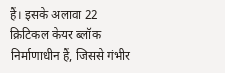हैं। इसके अलावा 22 क्रिटिकल केयर ब्लॉक निर्माणाधीन हैं, जिससे गंभीर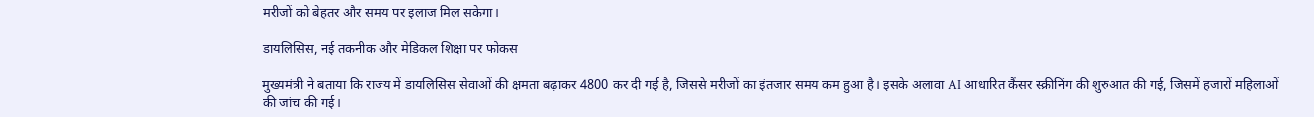मरीजों को बेहतर और समय पर इलाज मिल सकेगा।

डायलिसिस, नई तकनीक और मेडिकल शिक्षा पर फोकस

मुख्यमंत्री ने बताया कि राज्य में डायलिसिस सेवाओं की क्षमता बढ़ाकर 4800 कर दी गई है, जिससे मरीजों का इंतजार समय कम हुआ है। इसके अलावा AI आधारित कैंसर स्क्रीनिंग की शुरुआत की गई, जिसमें हजारों महिलाओं की जांच की गई।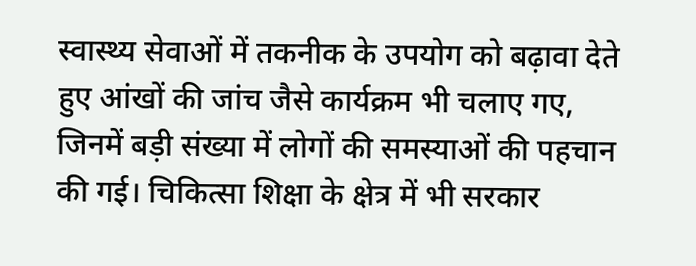स्वास्थ्य सेवाओं में तकनीक के उपयोग को बढ़ावा देते हुए आंखों की जांच जैसे कार्यक्रम भी चलाए गए, जिनमें बड़ी संख्या में लोगों की समस्याओं की पहचान की गई। चिकित्सा शिक्षा के क्षेत्र में भी सरकार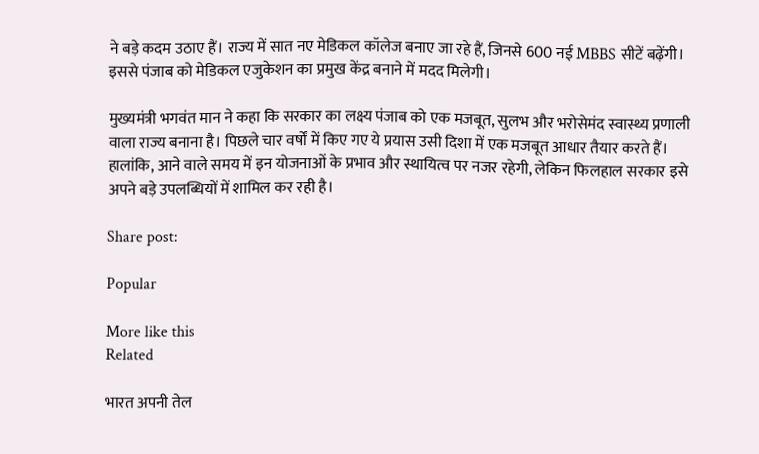ने बड़े कदम उठाए हैं। राज्य में सात नए मेडिकल कॉलेज बनाए जा रहे हैं, जिनसे 600 नई MBBS सीटें बढ़ेंगी। इससे पंजाब को मेडिकल एजुकेशन का प्रमुख केंद्र बनाने में मदद मिलेगी।

मुख्यमंत्री भगवंत मान ने कहा कि सरकार का लक्ष्य पंजाब को एक मजबूत, सुलभ और भरोसेमंद स्वास्थ्य प्रणाली वाला राज्य बनाना है। पिछले चार वर्षों में किए गए ये प्रयास उसी दिशा में एक मजबूत आधार तैयार करते हैं। हालांकि, आने वाले समय में इन योजनाओं के प्रभाव और स्थायित्व पर नजर रहेगी, लेकिन फिलहाल सरकार इसे अपने बड़े उपलब्धियों में शामिल कर रही है।

Share post:

Popular

More like this
Related

भारत अपनी तेल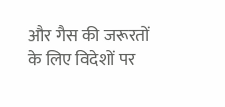और गैस की जरूरतों के लिए विदेशों पर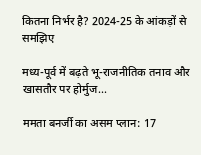कितना निर्भर है? 2024-25 के आंकड़ों से समझिए

मध्य-पूर्व में बढ़ते भू-राजनीतिक तनाव और खासतौर पर होर्मुज...

ममता बनर्जी का असम प्लान: 17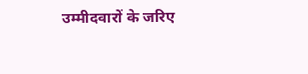उम्मीदवारों के जरिए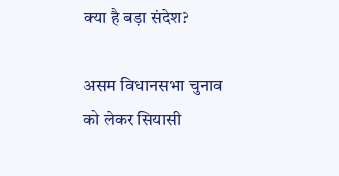क्या है बड़ा संदेश?

असम विधानसभा चुनाव को लेकर सियासी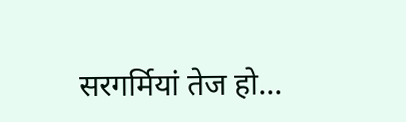सरगर्मियां तेज हो...